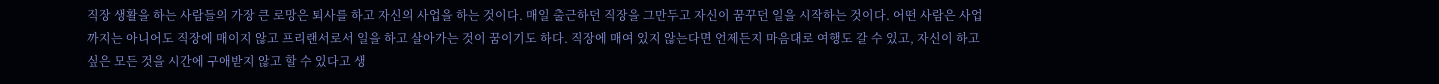직장 생활을 하는 사람들의 가장 큰 로망은 퇴사를 하고 자신의 사업을 하는 것이다. 매일 출근하던 직장을 그만두고 자신이 꿈꾸던 일을 시작하는 것이다. 어떤 사람은 사업까지는 아니어도 직장에 매이지 않고 프리랜서로서 일을 하고 살아가는 것이 꿈이기도 하다. 직장에 매여 있지 않는다면 언제든지 마음대로 여행도 갈 수 있고, 자신이 하고 싶은 모든 것을 시간에 구애받지 않고 할 수 있다고 생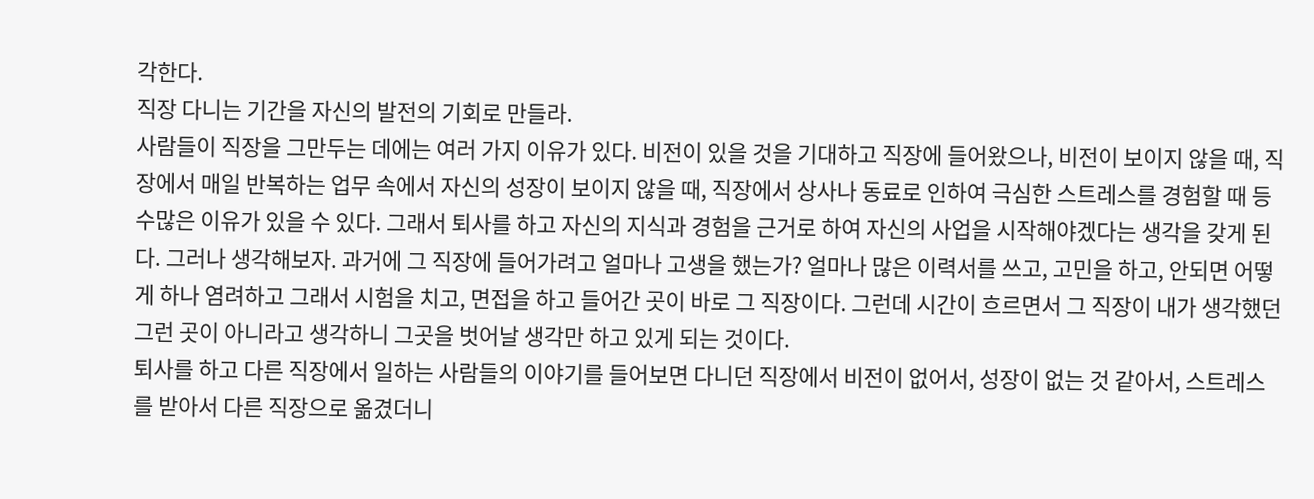각한다.
직장 다니는 기간을 자신의 발전의 기회로 만들라.
사람들이 직장을 그만두는 데에는 여러 가지 이유가 있다. 비전이 있을 것을 기대하고 직장에 들어왔으나, 비전이 보이지 않을 때, 직장에서 매일 반복하는 업무 속에서 자신의 성장이 보이지 않을 때, 직장에서 상사나 동료로 인하여 극심한 스트레스를 경험할 때 등 수많은 이유가 있을 수 있다. 그래서 퇴사를 하고 자신의 지식과 경험을 근거로 하여 자신의 사업을 시작해야겠다는 생각을 갖게 된다. 그러나 생각해보자. 과거에 그 직장에 들어가려고 얼마나 고생을 했는가? 얼마나 많은 이력서를 쓰고, 고민을 하고, 안되면 어떻게 하나 염려하고 그래서 시험을 치고, 면접을 하고 들어간 곳이 바로 그 직장이다. 그런데 시간이 흐르면서 그 직장이 내가 생각했던 그런 곳이 아니라고 생각하니 그곳을 벗어날 생각만 하고 있게 되는 것이다.
퇴사를 하고 다른 직장에서 일하는 사람들의 이야기를 들어보면 다니던 직장에서 비전이 없어서, 성장이 없는 것 같아서, 스트레스를 받아서 다른 직장으로 옮겼더니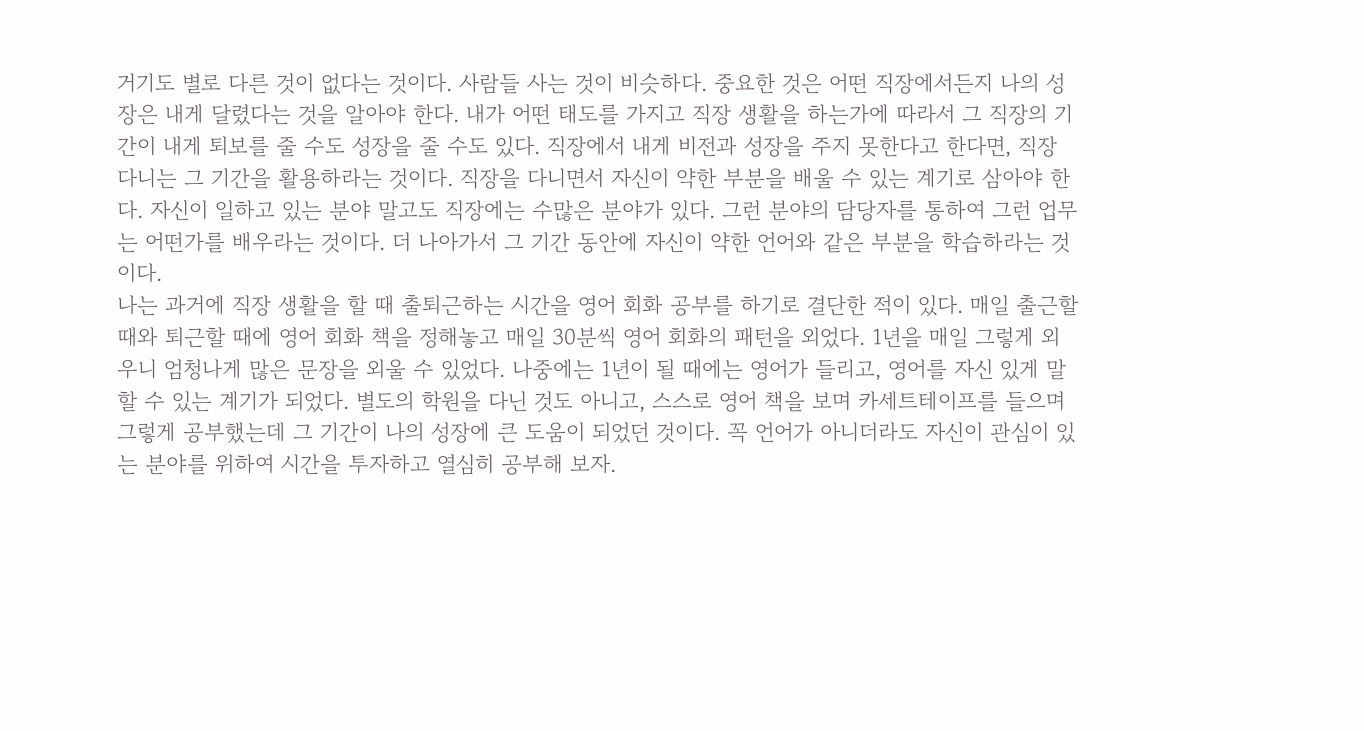거기도 별로 다른 것이 없다는 것이다. 사람들 사는 것이 비슷하다. 중요한 것은 어떤 직장에서든지 나의 성장은 내게 달렸다는 것을 알아야 한다. 내가 어떤 태도를 가지고 직장 생활을 하는가에 따라서 그 직장의 기간이 내게 퇴보를 줄 수도 성장을 줄 수도 있다. 직장에서 내게 비전과 성장을 주지 못한다고 한다면, 직장 다니는 그 기간을 활용하라는 것이다. 직장을 다니면서 자신이 약한 부분을 배울 수 있는 계기로 삼아야 한다. 자신이 일하고 있는 분야 말고도 직장에는 수많은 분야가 있다. 그런 분야의 담당자를 통하여 그런 업무는 어떤가를 배우라는 것이다. 더 나아가서 그 기간 동안에 자신이 약한 언어와 같은 부분을 학습하라는 것이다.
나는 과거에 직장 생활을 할 때 출퇴근하는 시간을 영어 회화 공부를 하기로 결단한 적이 있다. 매일 출근할 때와 퇴근할 때에 영어 회화 책을 정해놓고 매일 30분씩 영어 회화의 패턴을 외었다. 1년을 매일 그렇게 외우니 엄청나게 많은 문장을 외울 수 있었다. 나중에는 1년이 될 때에는 영어가 들리고, 영어를 자신 있게 말할 수 있는 계기가 되었다. 별도의 학원을 다닌 것도 아니고, 스스로 영어 책을 보며 카세트테이프를 들으며 그렇게 공부했는데 그 기간이 나의 성장에 큰 도움이 되었던 것이다. 꼭 언어가 아니더라도 자신이 관심이 있는 분야를 위하여 시간을 투자하고 열심히 공부해 보자.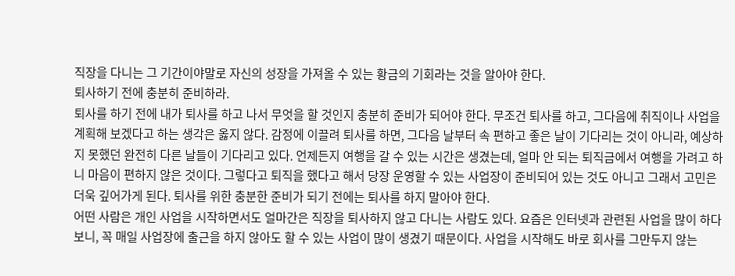직장을 다니는 그 기간이야말로 자신의 성장을 가져올 수 있는 황금의 기회라는 것을 알아야 한다.
퇴사하기 전에 충분히 준비하라.
퇴사를 하기 전에 내가 퇴사를 하고 나서 무엇을 할 것인지 충분히 준비가 되어야 한다. 무조건 퇴사를 하고, 그다음에 취직이나 사업을 계획해 보겠다고 하는 생각은 옳지 않다. 감정에 이끌려 퇴사를 하면, 그다음 날부터 속 편하고 좋은 날이 기다리는 것이 아니라, 예상하지 못했던 완전히 다른 날들이 기다리고 있다. 언제든지 여행을 갈 수 있는 시간은 생겼는데, 얼마 안 되는 퇴직금에서 여행을 가려고 하니 마음이 편하지 않은 것이다. 그렇다고 퇴직을 했다고 해서 당장 운영할 수 있는 사업장이 준비되어 있는 것도 아니고 그래서 고민은 더욱 깊어가게 된다. 퇴사를 위한 충분한 준비가 되기 전에는 퇴사를 하지 말아야 한다.
어떤 사람은 개인 사업을 시작하면서도 얼마간은 직장을 퇴사하지 않고 다니는 사람도 있다. 요즘은 인터넷과 관련된 사업을 많이 하다 보니, 꼭 매일 사업장에 출근을 하지 않아도 할 수 있는 사업이 많이 생겼기 때문이다. 사업을 시작해도 바로 회사를 그만두지 않는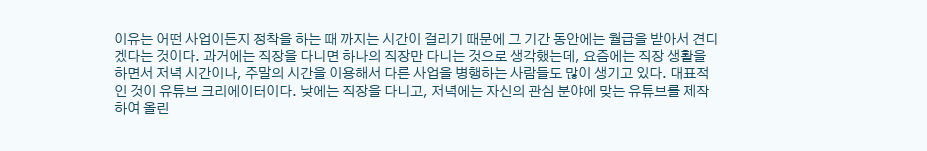이유는 어떤 사업이든지 정착을 하는 때 까지는 시간이 걸리기 때문에 그 기간 동안에는 월급을 받아서 견디겠다는 것이다. 과거에는 직장을 다니면 하나의 직장만 다니는 것으로 생각했는데, 요즘에는 직장 생활을 하면서 저녁 시간이나, 주말의 시간을 이용해서 다른 사업을 병행하는 사람들도 많이 생기고 있다. 대표적인 것이 유튜브 크리에이터이다. 낮에는 직장을 다니고, 저녁에는 자신의 관심 분야에 맞는 유튜브를 제작하여 올린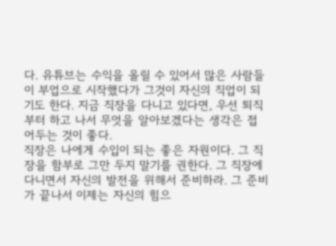다. 유튜브는 수익을 올릴 수 있어서 많은 사람들이 부업으로 시작했다가 그것이 자신의 직업이 되기도 한다. 지금 직장을 다니고 있다면, 우선 퇴직부터 하고 나서 무엇을 알아보겠다는 생각은 접어두는 것이 좋다.
직장은 나에게 수입이 되는 좋은 자원이다. 그 직장을 함부로 그만 두지 말기를 권한다. 그 직장에 다니면서 자신의 발전을 위해서 준비하라. 그 준비가 끝나서 이제는 자신의 힘으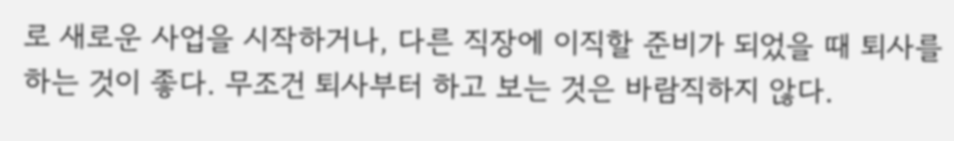로 새로운 사업을 시작하거나, 다른 직장에 이직할 준비가 되었을 때 퇴사를 하는 것이 좋다. 무조건 퇴사부터 하고 보는 것은 바람직하지 않다.